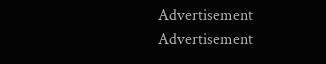Advertisement
Advertisement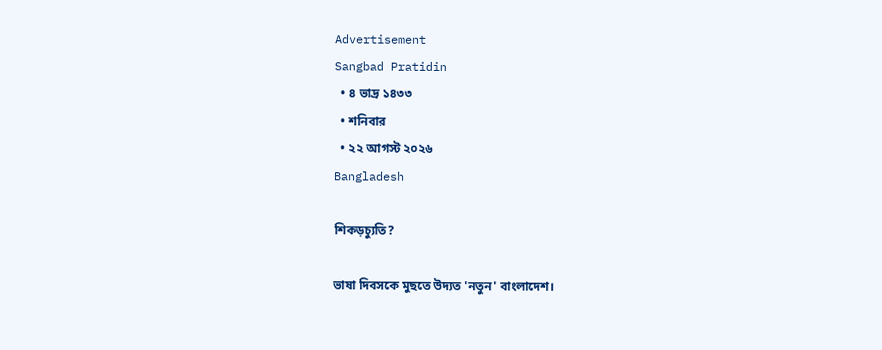Advertisement
Sangbad Pratidin
  • ৪ ভাদ্র ১৪৩৩
  • শনিবার
  • ২২ আগস্ট ২০২৬
Bangladesh

শিকড়চ্যুতি?

ভাষা দিবসকে মুছতে উদ্যত 'নতুন' বাংলাদেশ।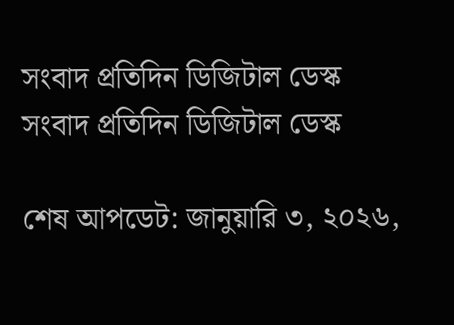সংবাদ প্রতিদিন ডিজিটাল ডেস্ক
সংবাদ প্রতিদিন ডিজিটাল ডেস্ক

শেষ আপডেট: জানুয়ারি ৩, ২০২৬,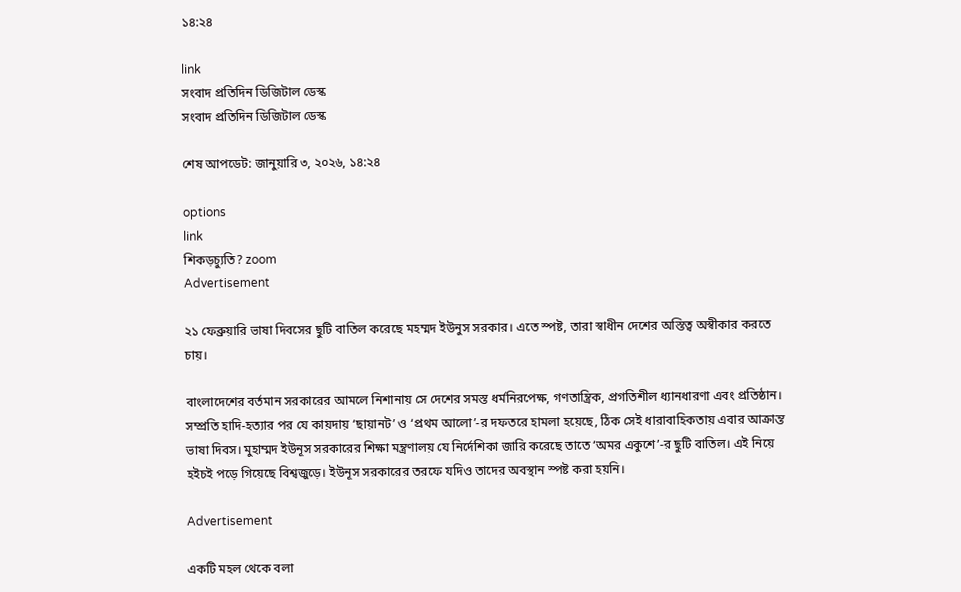১৪:২৪

link
সংবাদ প্রতিদিন ডিজিটাল ডেস্ক
সংবাদ প্রতিদিন ডিজিটাল ডেস্ক

শেষ আপডেট: জানুয়ারি ৩, ২০২৬, ১৪:২৪

options
link
শিকড়চ্যুতি? zoom
Advertisement

২১ ফেব্রুয়ারি ভাষা দিবসের ছুটি বাতিল করেছে মহম্মদ ইউনুস সরকার। এতে স্পষ্ট, তারা স্বাধীন দেশের অস্তিত্ব অস্বীকার করতে চায়।

বাংলাদেশের বর্তমান সরকারের আমলে নিশানায় সে দেশের সমস্ত ধর্মনিরপেক্ষ, গণতান্ত্রিক, প্রগতিশীল ধ‌্যানধারণা এবং প্রতিষ্ঠান। সম্প্রতি হাদি-হত‌্যার পর যে কায়দায় ‘ছায়ানট’ ও ‘প্রথম আলো’-র দফতরে হামলা হয়েছে, ঠিক সেই ধারাবাহিকতায় এবার আক্রান্ত ভাষা দিবস। মুহাম্মদ ইউনূস সরকারের শিক্ষা মন্ত্রণালয় যে নির্দেশিকা জারি করেছে তাতে ‘অমর একুশে’-র ছুটি বাতিল। এই নিয়ে হইচই পড়ে গিয়েছে বিশ্বজুড়ে। ইউনূস সরকারের তরফে যদিও তাদের অবস্থান স্পষ্ট করা হয়নি।

Advertisement

একটি মহল থেকে বলা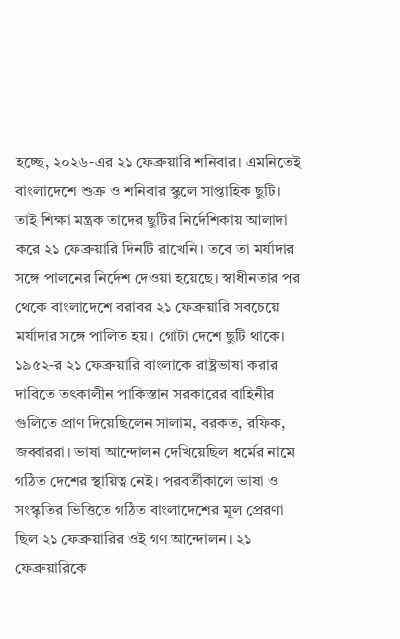হচ্ছে, ২০২৬-এর ২১ ফেব্রুয়ারি শনিবার। এমনিতেই বাংলাদেশে শুক্র ও শনিবার স্কুলে সাপ্তাহিক ছুটি। তাই শিক্ষা মন্ত্রক তাদের ছুটির নির্দেশিকায় আলাদা করে ২১ ফেব্রুয়ারি দিনটি রাখেনি। তবে তা মর্যাদার সঙ্গে পালনের নির্দেশ দেওয়া হয়েছে। স্বাধীনতার পর থেকে বাংলাদেশে বরাবর ২১ ফেব্রুয়ারি সবচেয়ে মর্যাদার সঙ্গে পালিত হয়। গোটা দেশে ছুটি থাকে। ১৯৫২-র ২১ ফেব্রুয়ারি বাংলাকে রাষ্ট্রভাষা করার দাবিতে তৎকালীন পাকিস্তান সরকারের বাহিনীর গুলিতে প্রাণ দিয়েছিলেন সালাম, বরকত, রফিক, জব্বাররা। ভাষা আন্দোলন দেখিয়েছিল ধর্মের নামে গঠিত দেশের স্থায়িত্ব নেই। পরবর্তীকালে ভাষা ও সংস্কৃতির ভিত্তিতে গঠিত বাংলাদেশের মূল প্রেরণা ছিল ২১ ফেব্রুয়ারির ওই গণ আন্দোলন। ২১ ফেব্রুয়ারিকে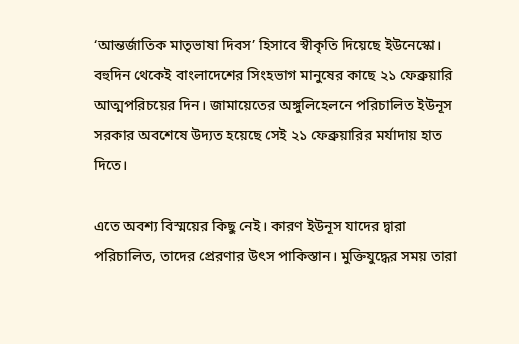‘আন্তর্জাতিক মাতৃভাষা দিবস’ হিসাবে স্বীকৃতি দিয়েছে ইউনেস্কো। বহুদিন থেকেই বাংলাদেশের সিংহভাগ মানুষের কাছে ২১ ফেব্রুয়ারি আত্মপরিচয়ের দিন। জামায়েতের অঙ্গুলিহেলনে পরিচালিত ইউনূস সরকার অবশেষে উদ‌্যত হয়েছে সেই ২১ ফেব্রুয়ারির মর্যাদায় হাত দিতে।

এতে অবশ‌্য বিস্ময়ের কিছু নেই। কারণ ইউনূস যাদের দ্বারা পরিচালিত, তাদের প্রেরণার উৎস পাকিস্তান। মুক্তিযুদ্ধের সময় তারা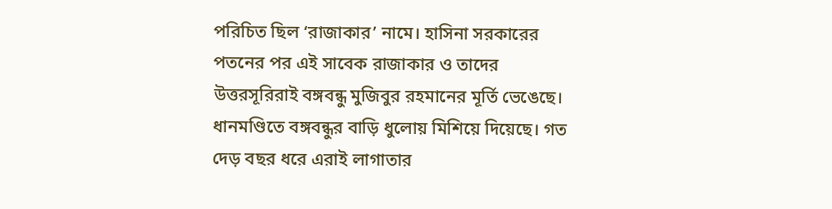পরিচিত ছিল ‘রাজাকার’ নামে। হাসিনা সরকারের পতনের পর এই সাবেক রাজাকার ও তাদের উত্তরসূরিরাই বঙ্গবন্ধু মুজিবুর রহমানের মূর্তি ভেঙেছে। ধানমণ্ডিতে বঙ্গবন্ধুর বাড়ি ধুলোয় মিশিয়ে দিয়েছে। গত দেড় বছর ধরে এরাই লাগাতার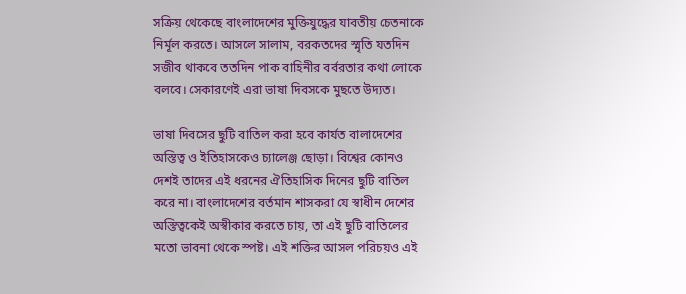সক্রিয় থেকেছে বাংলাদেশের মুক্তিযুদ্ধের যাবতীয় চেতনাকে নির্মূল করতে। আসলে সালাম, বরকতদের স্মৃতি যতদিন সজীব থাকবে ততদিন পাক বাহিনীর বর্বরতার কথা লোকে বলবে। সেকারণেই এরা ভাষা দিবসকে মুছতে উদ‌্যত।

ভাষা দিবসের ছুটি বাতিল করা হবে কার্যত বালাদেশের অস্তিত্ব ও ইতিহাসকেও চ‌্যালেঞ্জ ছোড়া। বিশ্বের কোনও দেশই তাদের এই ধরনের ঐতিহাসিক দিনের ছুটি বাতিল করে না। বাংলাদেশের বর্তমান শাসকরা যে স্বাধীন দেশের অস্তিত্বকেই অস্বীকার করতে চায়, তা এই ছুটি বাতিলের মতো ভাবনা থেকে স্পষ্ট। এই শক্তির আসল পরিচয়ও এই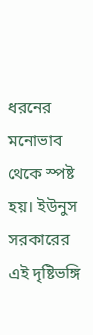ধরনের মনোভাব থেকে স্পষ্ট হয়। ইউনুস সরকারের এই দৃষ্টিভঙ্গি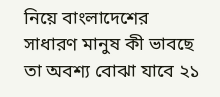নিয়ে বাংলাদেশের সাধারণ মানুষ কী ভাবছে তা অবশ‌্য বোঝা যাবে ২১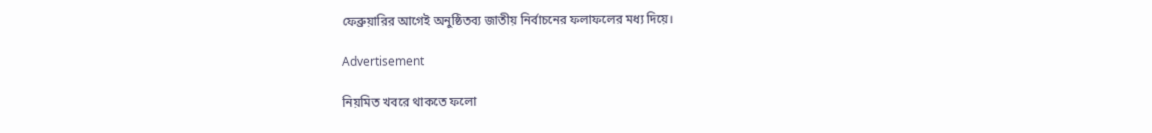ফেব্রুয়ারির আগেই অনুষ্ঠিতব‌্য জাতীয় নির্বাচনের ফলাফলের মধ‌্য দিয়ে।

Advertisement

নিয়মিত খবরে থাকতে ফলো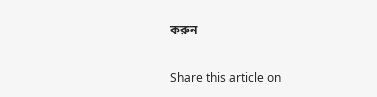করুন

Share this article on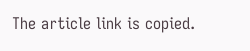The article link is copied.